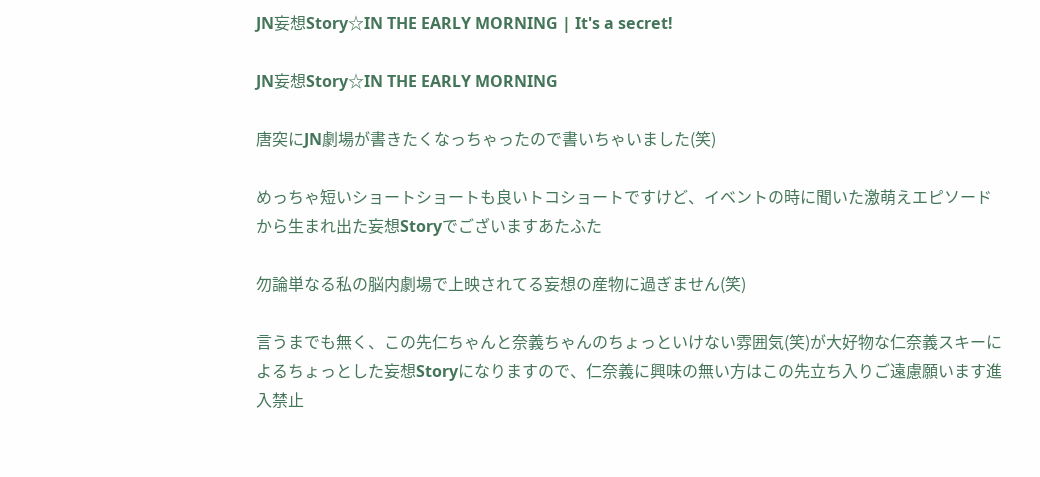JN妄想Story☆IN THE EARLY MORNING | It's a secret!

JN妄想Story☆IN THE EARLY MORNING

唐突にJN劇場が書きたくなっちゃったので書いちゃいました(笑)

めっちゃ短いショートショートも良いトコショートですけど、イベントの時に聞いた激萌えエピソードから生まれ出た妄想Storyでございますあたふた

勿論単なる私の脳内劇場で上映されてる妄想の産物に過ぎません(笑)

言うまでも無く、この先仁ちゃんと奈義ちゃんのちょっといけない雰囲気(笑)が大好物な仁奈義スキーによるちょっとした妄想Storyになりますので、仁奈義に興味の無い方はこの先立ち入りご遠慮願います進入禁止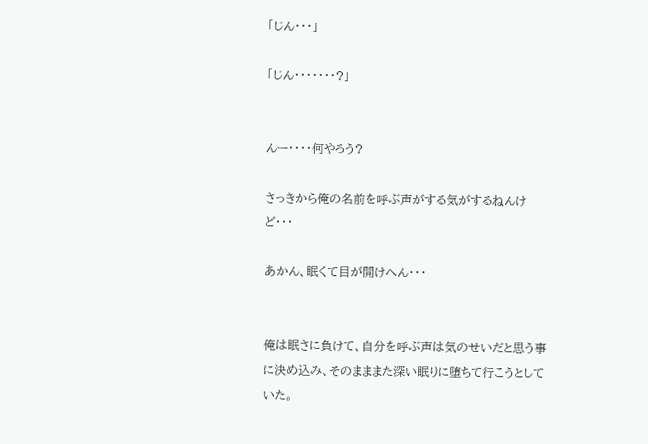「じん・・・」

「じん・・・・・・・?」


んー・・・・何やろう?

さっきから俺の名前を呼ぶ声がする気がするねんけど・・・

あかん、眠くて目が開けへん・・・


俺は眠さに負けて、自分を呼ぶ声は気のせいだと思う事に決め込み、そのまままた深い眠りに堕ちて行こうとしていた。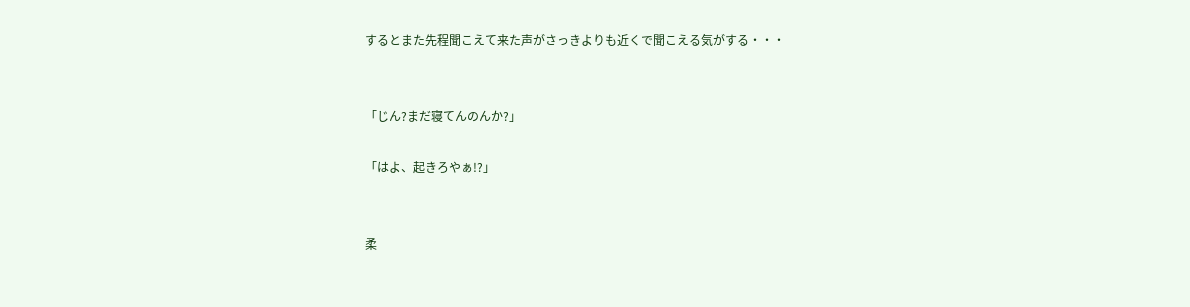するとまた先程聞こえて来た声がさっきよりも近くで聞こえる気がする・・・


「じん?まだ寝てんのんか?」

「はよ、起きろやぁ!?」


柔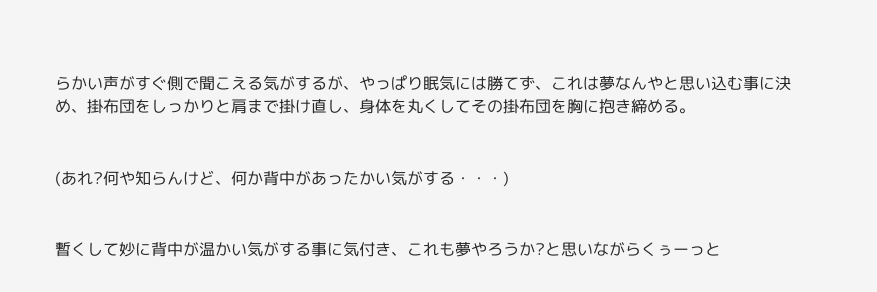らかい声がすぐ側で聞こえる気がするが、やっぱり眠気には勝てず、これは夢なんやと思い込む事に決め、掛布団をしっかりと肩まで掛け直し、身体を丸くしてその掛布団を胸に抱き締める。


(あれ?何や知らんけど、何か背中があったかい気がする・・・)


暫くして妙に背中が温かい気がする事に気付き、これも夢やろうか?と思いながらくぅーっと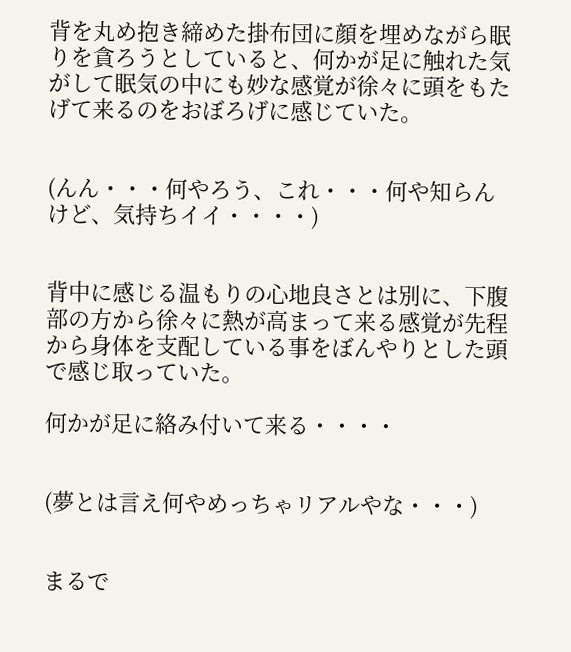背を丸め抱き締めた掛布団に顔を埋めながら眠りを貪ろうとしていると、何かが足に触れた気がして眠気の中にも妙な感覚が徐々に頭をもたげて来るのをおぼろげに感じていた。


(んん・・・何やろう、これ・・・何や知らんけど、気持ちイイ・・・・)


背中に感じる温もりの心地良さとは別に、下腹部の方から徐々に熱が高まって来る感覚が先程から身体を支配している事をぼんやりとした頭で感じ取っていた。

何かが足に絡み付いて来る・・・・


(夢とは言え何やめっちゃリアルやな・・・)


まるで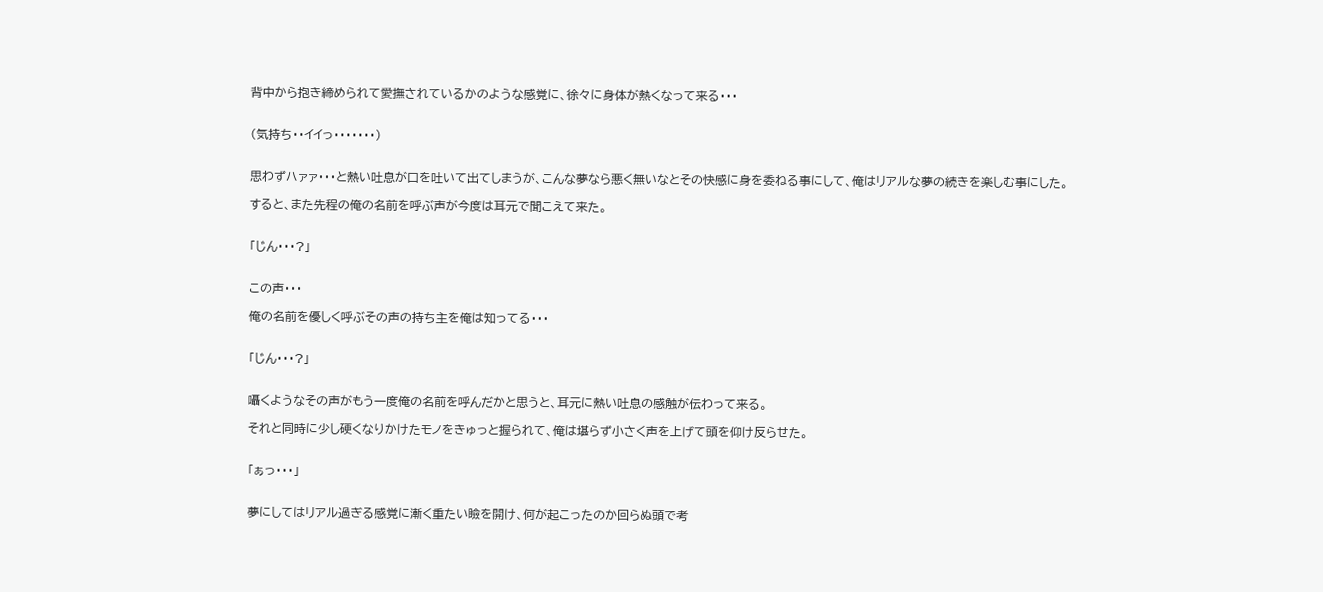背中から抱き締められて愛撫されているかのような感覚に、徐々に身体が熱くなって来る・・・


(気持ち・・イイっ・・・・・・・)


思わずハァァ・・・と熱い吐息が口を吐いて出てしまうが、こんな夢なら悪く無いなとその快感に身を委ねる事にして、俺はリアルな夢の続きを楽しむ事にした。

すると、また先程の俺の名前を呼ぶ声が今度は耳元で聞こえて来た。


「じん・・・?」


この声・・・

俺の名前を優しく呼ぶその声の持ち主を俺は知ってる・・・


「じん・・・?」


囁くようなその声がもう一度俺の名前を呼んだかと思うと、耳元に熱い吐息の感触が伝わって来る。

それと同時に少し硬くなりかけたモノをきゅっと握られて、俺は堪らず小さく声を上げて頭を仰け反らせた。


「ぁっ・・・」


夢にしてはリアル過ぎる感覚に漸く重たい瞼を開け、何が起こったのか回らぬ頭で考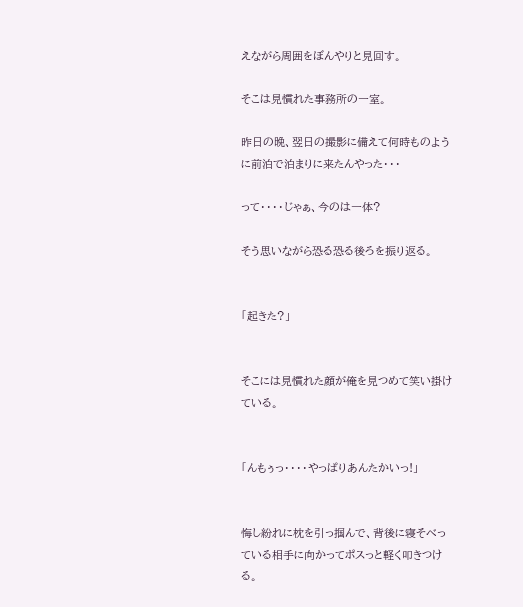えながら周囲をぼんやりと見回す。

そこは見慣れた事務所の一室。

昨日の晩、翌日の撮影に備えて何時ものように前泊で泊まりに来たんやった・・・

って・・・・じゃぁ、今のは一体?

そう思いながら恐る恐る後ろを振り返る。


「起きた?」


そこには見慣れた顔が俺を見つめて笑い掛けている。


「んもぅっ・・・・やっぱりあんたかいっ!」


悔し紛れに枕を引っ掴んで、背後に寝そべっている相手に向かってポスっと軽く叩きつける。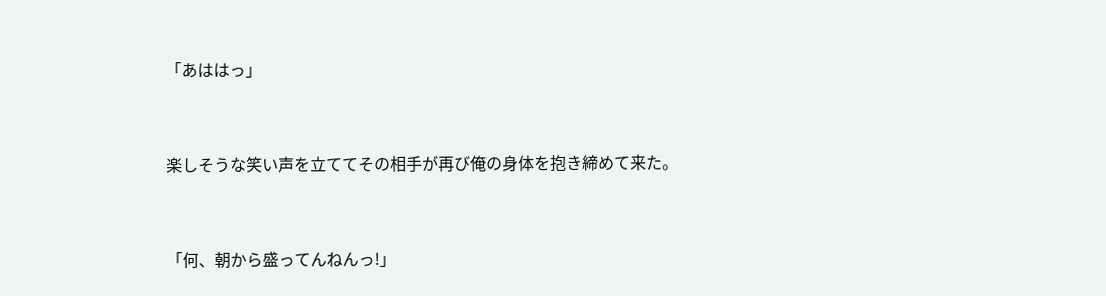「あははっ」


楽しそうな笑い声を立ててその相手が再び俺の身体を抱き締めて来た。


「何、朝から盛ってんねんっ!」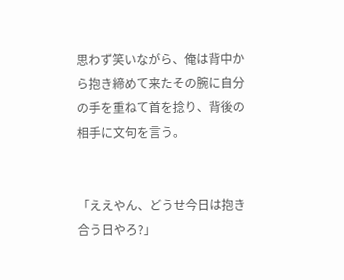思わず笑いながら、俺は背中から抱き締めて来たその腕に自分の手を重ねて首を捻り、背後の相手に文句を言う。


「ええやん、どうせ今日は抱き合う日やろ?」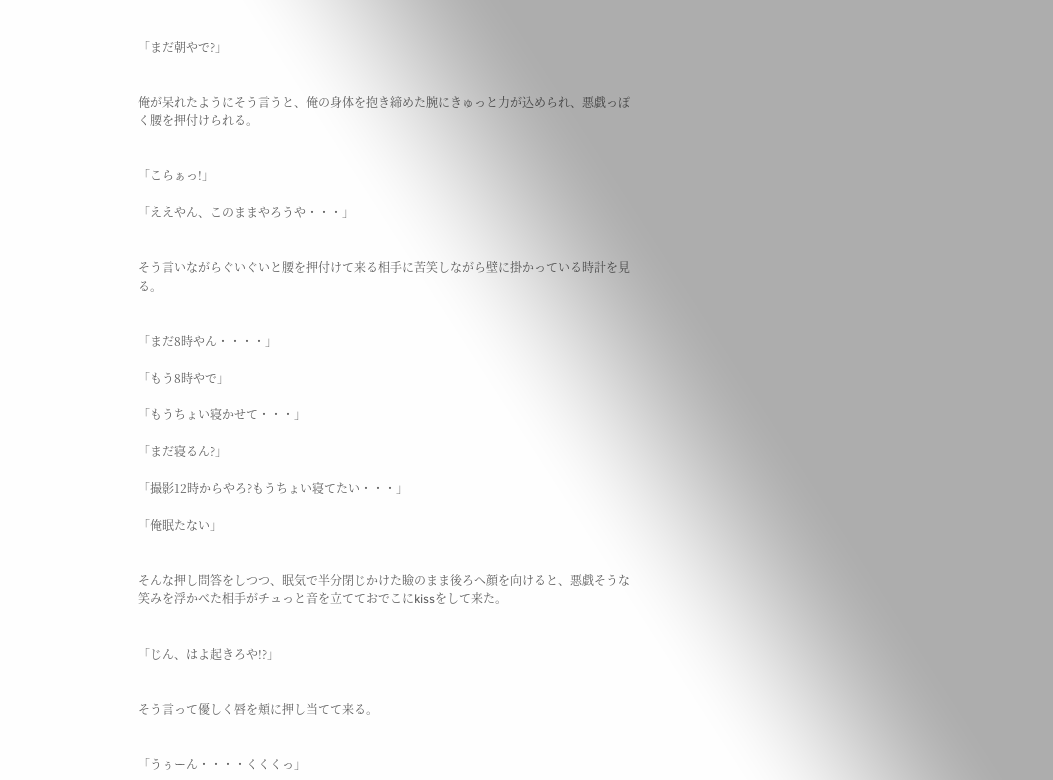「まだ朝やで?」


俺が呆れたようにそう言うと、俺の身体を抱き締めた腕にきゅっと力が込められ、悪戯っぽく腰を押付けられる。


「こらぁっ!」

「ええやん、このままやろうや・・・」


そう言いながらぐいぐいと腰を押付けて来る相手に苦笑しながら壁に掛かっている時計を見る。


「まだ8時やん・・・・」

「もう8時やで」

「もうちょい寝かせて・・・」

「まだ寝るん?」

「撮影12時からやろ?もうちょい寝てたい・・・」

「俺眠たない」


そんな押し問答をしつつ、眠気で半分閉じかけた瞼のまま後ろへ顔を向けると、悪戯そうな笑みを浮かべた相手がチュっと音を立てておでこにkissをして来た。


「じん、はよ起きろや!?」


そう言って優しく唇を頬に押し当てて来る。


「うぅーん・・・・くくくっ」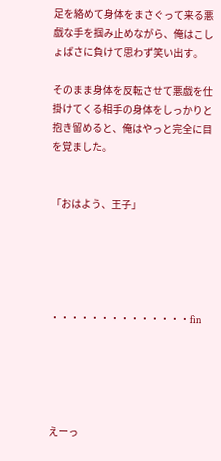足を絡めて身体をまさぐって来る悪戯な手を掴み止めながら、俺はこしょばさに負けて思わず笑い出す。

そのまま身体を反転させて悪戯を仕掛けてくる相手の身体をしっかりと抱き留めると、俺はやっと完全に目を覚ました。


「おはよう、王子」





・・・・・・・・・・・・・・fin





えーっ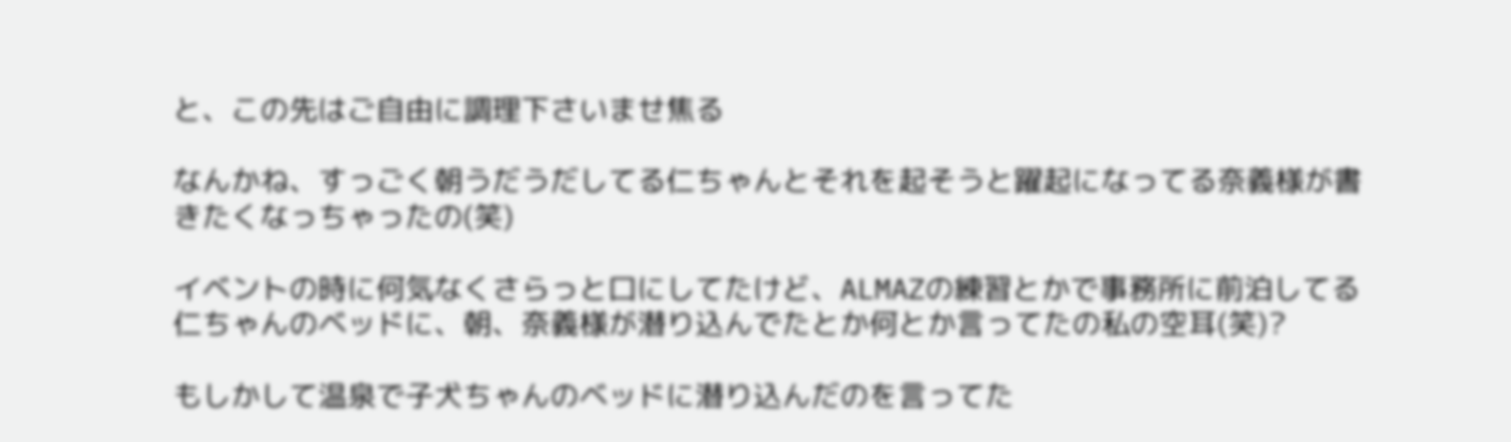と、この先はご自由に調理下さいませ焦る

なんかね、すっごく朝うだうだしてる仁ちゃんとそれを起そうと躍起になってる奈義様が書きたくなっちゃったの(笑)

イベントの時に何気なくさらっと口にしてたけど、ALMAZの練習とかで事務所に前泊してる仁ちゃんのベッドに、朝、奈義様が潜り込んでたとか何とか言ってたの私の空耳(笑)?

もしかして温泉で子犬ちゃんのベッドに潜り込んだのを言ってた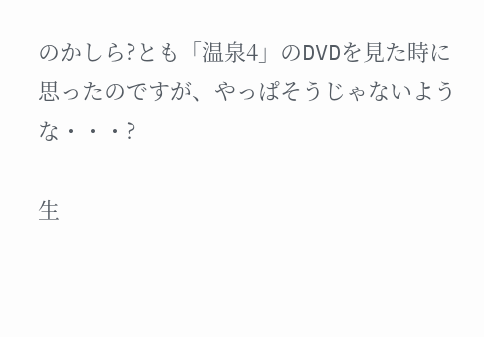のかしら?とも「温泉4」のDVDを見た時に思ったのですが、やっぱそうじゃないような・・・?

生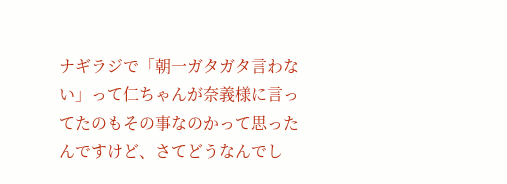ナギラジで「朝一ガタガタ言わない」って仁ちゃんが奈義様に言ってたのもその事なのかって思ったんですけど、さてどうなんでし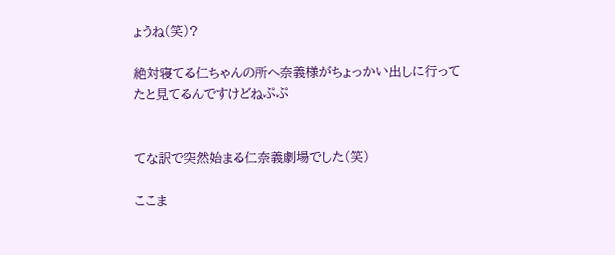ょうね(笑)?

絶対寝てる仁ちゃんの所へ奈義様がちょっかい出しに行ってたと見てるんですけどねぷぷ


てな訳で突然始まる仁奈義劇場でした(笑)

ここま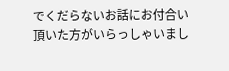でくだらないお話にお付合い頂いた方がいらっしゃいまし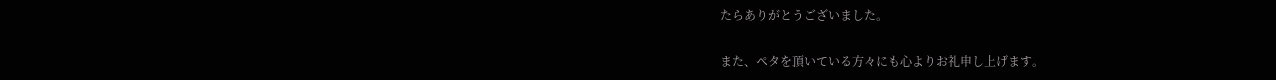たらありがとうございました。

また、ペタを頂いている方々にも心よりお礼申し上げます。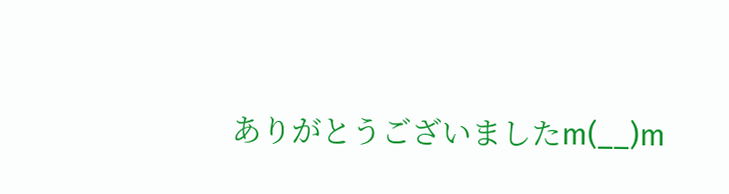ありがとうございましたm(__)m